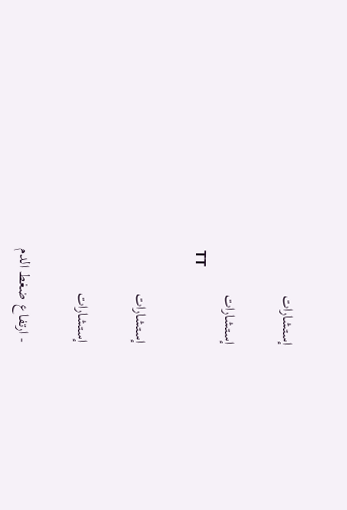إستشارات

إستشارات
TT

إستشارات

إستشارات

- ارتفاع ضغط الدم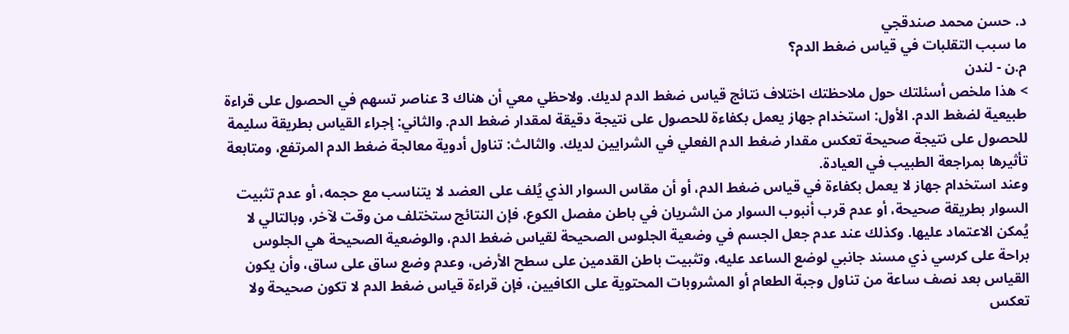د. حسن محمد صندقجي
ما سبب التقلبات في قياس ضغط الدم؟
م.ن - لندن
> هذا ملخص أسئلتك حول ملاحظتك اختلاف نتائج قياس ضغط الدم لديك. ولاحظي معي أن هناك 3 عناصر تسهم في الحصول على قراءة طبيعية لضغط الدم. الأول: استخدام جهاز يعمل بكفاءة للحصول على نتيجة دقيقة لمقدار ضغط الدم. والثاني: إجراء القياس بطريقة سليمة للحصول على نتيجة صحيحة تعكس مقدار ضغط الدم الفعلي في الشرايين لديك. والثالث: تناول أدوية معالجة ضغط الدم المرتفع، ومتابعة تأثيرها بمراجعة الطبيب في العيادة.
وعند استخدام جهاز لا يعمل بكفاءة في قياس ضغط الدم، أو أن مقاس السوار الذي يُلف على العضد لا يتناسب مع حجمه، أو عدم تثبيت السوار بطريقة صحيحة، أو عدم قرب أنبوب السوار من الشريان في باطن مفصل الكوع، فإن النتائج ستختلف من وقت لآخر، وبالتالي لا يُمكن الاعتماد عليها. وكذلك عند عدم جعل الجسم في وضعية الجلوس الصحيحة لقياس ضغط الدم، والوضعية الصحيحة هي الجلوس براحة على كرسي ذي مسند جانبي لوضع الساعد عليه، وتثبيت باطن القدمين على سطح الأرض، وعدم وضع ساق على ساق، وأن يكون القياس بعد نصف ساعة من تناول وجبة الطعام أو المشروبات المحتوية على الكافيين، فإن قراءة قياس ضغط الدم لا تكون صحيحة ولا تعكس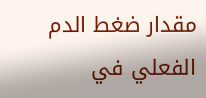مقدار ضغط الدم الفعلي في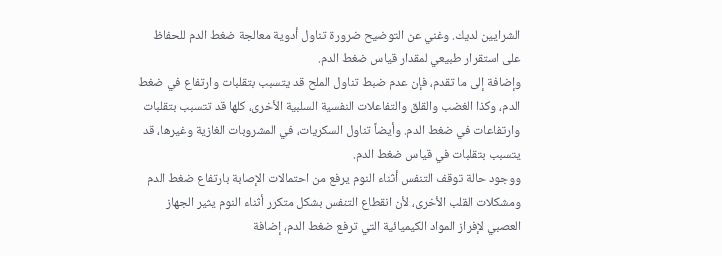الشرايين لديك. وغني عن التوضيح ضرورة تناول أدوية معالجة ضغط الدم للحفاظ على استقرار طبيعي لمقدار قياس ضغط الدم.
وإضافة إلى ما تقدم، فإن عدم ضبط تناول الملح قد يتسبب بتقلبات وارتفاع في ضغط الدم، وكذا الغضب والقلق والتفاعلات النفسية السلبية الأخرى، كلها قد تتسبب بتقلبات وارتفاعات في ضغط الدم. وأيضاً تناول السكريات، في المشروبات الغازية وغيرها، قد يتسبب بتقلبات في قياس ضغط الدم.
ووجود حالة توقف التنفس أثناء النوم يرفع من احتمالات الإصابة بارتفاع ضغط الدم ومشكلات القلب الأخرى، لأن انقطاع التنفس بشكل متكرر أثناء النوم يثير الجهاز العصبي لإفراز المواد الكيميائية التي ترفع ضغط الدم، إضافة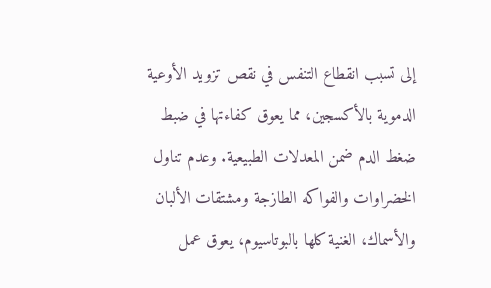إلى تسبب انقطاع التنفس في نقص تزويد الأوعية الدموية بالأكسجين، مما يعوق كفاءتها في ضبط ضغط الدم ضمن المعدلات الطبيعية. وعدم تناول الخضراوات والفواكه الطازجة ومشتقات الألبان والأسماك، الغنية كلها بالبوتاسيوم، يعوق عمل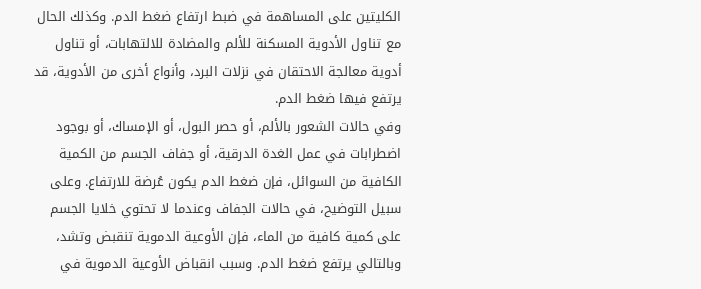الكليتين على المساهمة في ضبط ارتفاع ضغط الدم. وكذلك الحال مع تناول الأدوية المسكنة للألم والمضادة للالتهابات، أو تناول أدوية معالجة الاحتقان في نزلات البرد، وأنواع أخرى من الأدوية، قد يرتفع فيها ضغط الدم.
وفي حالات الشعور بالألم، أو حصر البول، أو الإمساك، أو بوجود اضطرابات في عمل الغدة الدرقية، أو جفاف الجسم من الكمية الكافية من السوائل، فإن ضغط الدم يكون عُرضة للارتفاع. وعلى سبيل التوضيح، في حالات الجفاف وعندما لا تحتوي خلايا الجسم على كمية كافية من الماء، فإن الأوعية الدموية تنقبض وتشد، وبالتالي يرتفع ضغط الدم. وسبب انقباض الأوعية الدموية في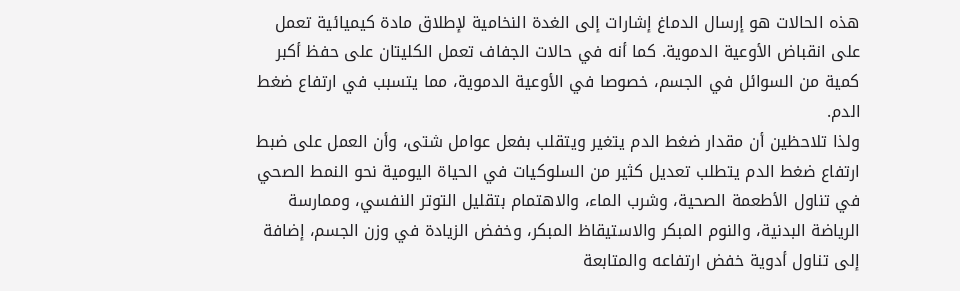هذه الحالات هو إرسال الدماغ إشارات إلى الغدة النخامية لإطلاق مادة كيميائية تعمل على انقباض الأوعية الدموية. كما أنه في حالات الجفاف تعمل الكليتان على حفظ أكبر كمية من السوائل في الجسم، خصوصا في الأوعية الدموية، مما يتسبب في ارتفاع ضغط الدم.
ولذا تلاحظين أن مقدار ضغط الدم يتغير ويتقلب بفعل عوامل شتى، وأن العمل على ضبط ارتفاع ضغط الدم يتطلب تعديل كثير من السلوكيات في الحياة اليومية نحو النمط الصحي في تناول الأطعمة الصحية، وشرب الماء، والاهتمام بتقليل التوتر النفسي، وممارسة الرياضة البدنية، والنوم المبكر والاستيقاظ المبكر، وخفض الزيادة في وزن الجسم، إضافة إلى تناول أدوية خفض ارتفاعه والمتابعة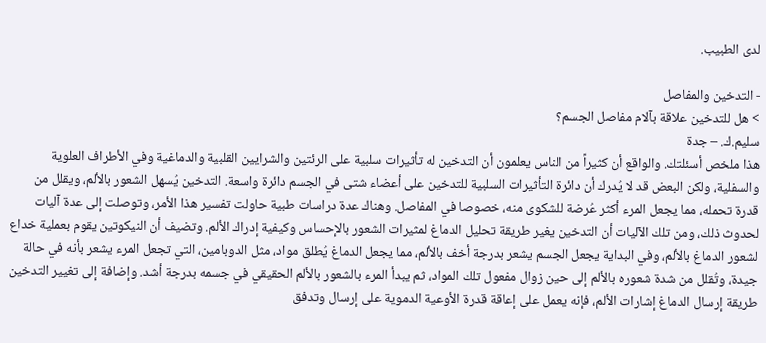لدى الطبيب.

- التدخين والمفاصل
> هل للتدخين علاقة بآلام مفاصل الجسم؟
سليم.ك. – جدة
هذا ملخص أسئلتك. والواقع أن كثيراً من الناس يعلمون أن التدخين له تأثيرات سلبية على الرئتين والشرايين القلبية والدماغية وفي الأطراف العلوية والسفلية، ولكن البعض قد لا يُدرك أن دائرة التأثيرات السلبية للتدخين على أعضاء شتى في الجسم دائرة واسعة. التدخين يُسهل الشعور بالألم، ويقلل من قدرة تحمله، مما يجعل المرء أكثر عُرضة للشكوى منه، خصوصا في المفاصل. وهناك عدة دراسات طبية حاولت تفسير هذا الأمر، وتوصلت إلى عدة آليات لحدوث ذلك، ومن تلك الآليات أن التدخين يغير طريقة تحليل الدماغ لمثيرات الشعور بالإحساس وكيفية إدراك الألم. وتضيف أن النيكوتين يقوم بعملية خداع لشعور الدماغ بالألم، وفي البداية يجعل الجسم يشعر بدرجة أخف بالألم، مما يجعل الدماغ يُطلق مواد، مثل الدوبامين، التي تجعل المرء يشعر بأنه في حالة جيدة، وتُقلل من شدة شعوره بالألم إلى حين زوال مفعول تلك المواد، ثم يبدأ المرء بالشعور بالألم الحقيقي في جسمه بدرجة أشد. وإضافة إلى تغيير التدخين طريقة إرسال الدماغ إشارات الألم، فإنه يعمل على إعاقة قدرة الأوعية الدموية على إرسال وتدفق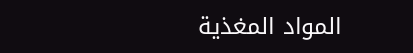المواد المغذية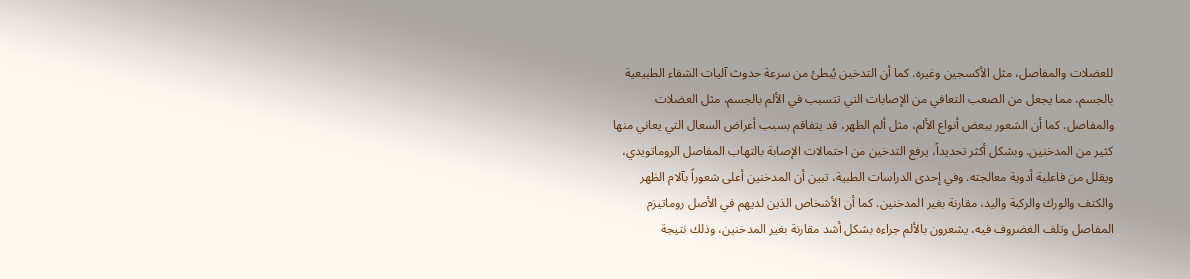للعضلات والمفاصل، مثل الأكسجين وغيره. كما أن التدخين يُبطئ من سرعة حدوث آليات الشفاء الطبيعية بالجسم، مما يجعل من الصعب التعافي من الإصابات التي تتسبب في الألم بالجسم، مثل العضلات والمفاصل. كما أن الشعور ببعض أنواع الألم، مثل ألم الظهر، قد يتفاقم بسبب أعراض السعال التي يعاني منها كثير من المدخنين. وبشكل أكثر تحديداً، يرفع التدخين من احتمالات الإصابة بالتهاب المفاصل الروماتويدي، ويقلل من فاعلية أدوية معالجته. وفي إحدى الدراسات الطبية، تبين أن المدخنين أعلى شعوراً بآلام الظهر والكتف والورك والركبة واليد، مقارنة بغير المدخنين. كما أن الأشخاص الذين لديهم في الأصل روماتيزم المفاصل وتلف الغضروف فيه، يشعرون بالألم جراءه بشكل أشد مقارنة بغير المدخنين، وذلك نتيجة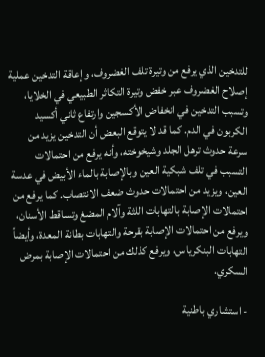للتدخين الذي يرفع من وتيرة تلف الغضروف، وإعاقة التدخين عملية إصلاح الغضروف عبر خفض وتيرة التكاثر الطبيعي في الخلايا، وتسبب التدخين في انخفاض الأكسجين وارتفاع ثاني أكسيد الكربون في الدم. كما قد لا يتوقع البعض أن التدخين يزيد من سرعة حدوث ترهل الجلد وشيخوخته، وأنه يرفع من احتمالات التسبب في تلف شبكية العين وبالإصابة بالماء الأبيض في عدسة العين، ويزيد من احتمالات حدوث ضعف الانتصاب. كما يرفع من احتمالات الإصابة بالتهابات اللثة وآلام المضغ وتساقط الأسنان، ويرفع من احتمالات الإصابة بقرحة والتهابات بطانة المعدة، وأيضاً التهابات البنكرياس، ويرفع كذلك من احتمالات الإصابة بمرض السكري.

- استشاري باطنية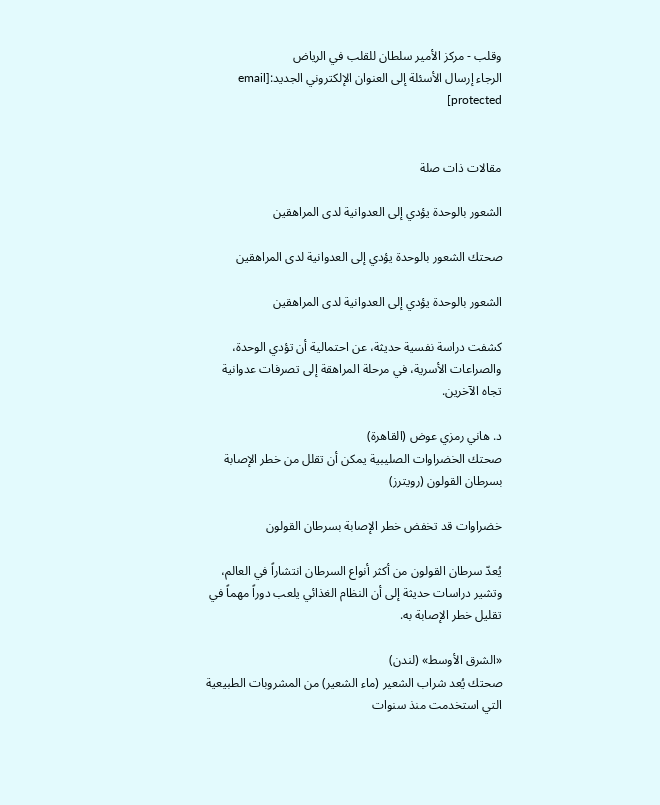وقلب - مركز الأمير سلطان للقلب في الرياض
الرجاء إرسال الأسئلة إلى العنوان الإلكتروني الجديد:[email protected]


مقالات ذات صلة

الشعور بالوحدة يؤدي إلى العدوانية لدى المراهقين

صحتك الشعور بالوحدة يؤدي إلى العدوانية لدى المراهقين

الشعور بالوحدة يؤدي إلى العدوانية لدى المراهقين

كشفت دراسة نفسية حديثة، عن احتمالية أن تؤدي الوحدة، والصراعات الأسرية، في مرحلة المراهقة إلى تصرفات عدوانية تجاه الآخرين.

د. هاني رمزي عوض (القاهرة)
صحتك الخضراوات الصليبية يمكن أن تقلل من خطر الإصابة بسرطان القولون (رويترز)

خضراوات قد تخفض خطر الإصابة بسرطان القولون

يُعدّ سرطان القولون من أكثر أنواع السرطان انتشاراً في العالم، وتشير دراسات حديثة إلى أن النظام الغذائي يلعب دوراً مهماً في تقليل خطر الإصابة به.

«الشرق الأوسط» (لندن)
صحتك يُعد شراب الشعير (ماء الشعير) من المشروبات الطبيعية التي استخدمت منذ سنوات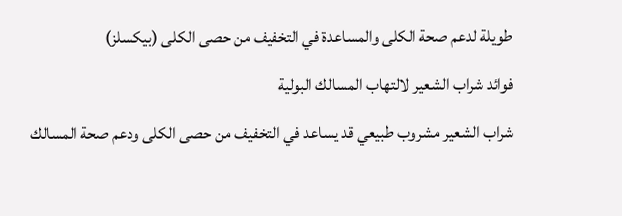طويلة لدعم صحة الكلى والمساعدة في التخفيف من حصى الكلى (بيكسلز)

فوائد شراب الشعير لالتهاب المسالك البولية

شراب الشعير مشروب طبيعي قد يساعد في التخفيف من حصى الكلى ودعم صحة المسالك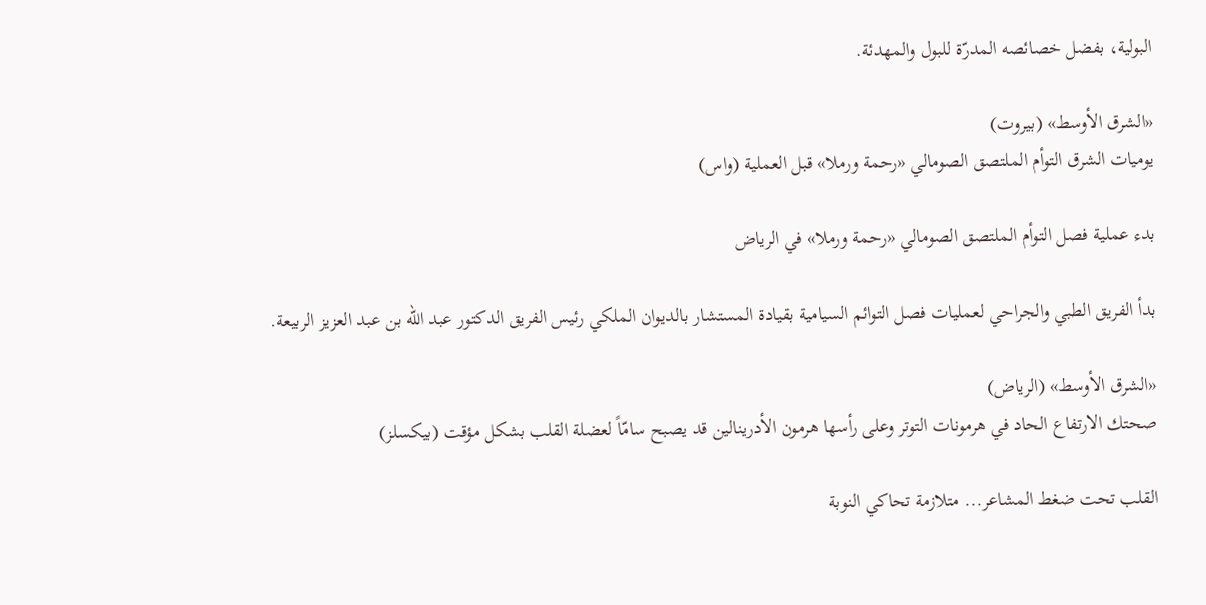البولية، بفضل خصائصه المدرّة للبول والمهدئة.

«الشرق الأوسط» (بيروت)
يوميات الشرق التوأم الملتصق الصومالي «رحمة ورملا» قبل العملية (واس)

بدء عملية فصل التوأم الملتصق الصومالي «رحمة ورملا» في الرياض

بدأ الفريق الطبي والجراحي لعمليات فصل التوائم السيامية بقيادة المستشار بالديوان الملكي رئيس الفريق الدكتور عبد الله بن عبد العزيز الربيعة.

«الشرق الأوسط» (الرياض)
صحتك الارتفاع الحاد في هرمونات التوتر وعلى رأسها هرمون الأدرينالين قد يصبح سامّاً لعضلة القلب بشكل مؤقت (بيكسلز)

القلب تحت ضغط المشاعر... متلازمة تحاكي النوبة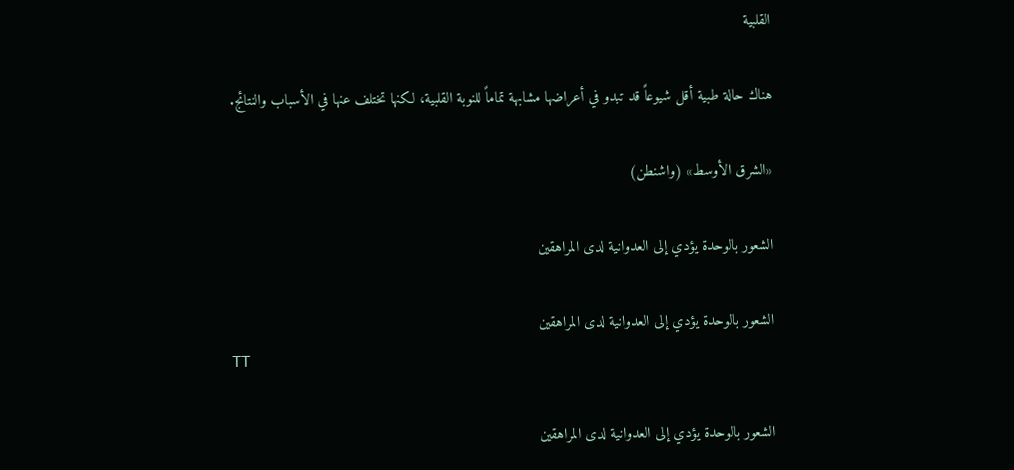القلبية

هناك حالة طبية أقل شيوعاً قد تبدو في أعراضها مشابهة تماماً للنوبة القلبية، لكنها تختلف عنها في الأسباب والنتائج.

«الشرق الأوسط» (واشنطن)

الشعور بالوحدة يؤدي إلى العدوانية لدى المراهقين

الشعور بالوحدة يؤدي إلى العدوانية لدى المراهقين
TT

الشعور بالوحدة يؤدي إلى العدوانية لدى المراهقين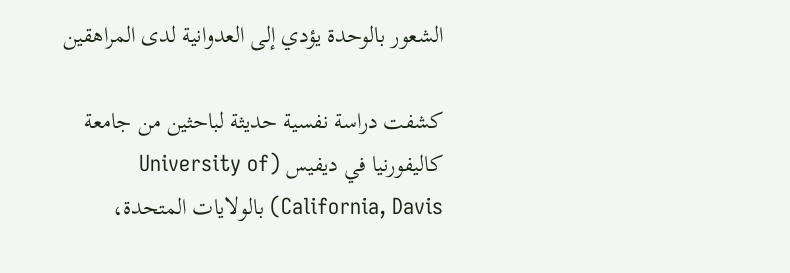الشعور بالوحدة يؤدي إلى العدوانية لدى المراهقين

كشفت دراسة نفسية حديثة لباحثين من جامعة كاليفورنيا في ديفيس (University of California, Davis) بالولايات المتحدة،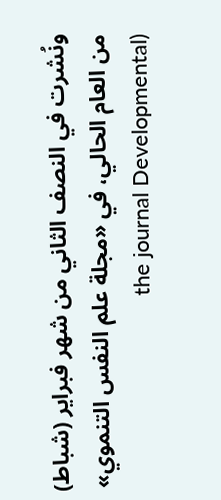ونُشرت في النصف الثاني من شهر فبراير (شباط) من العام الحالي، في «مجلة علم النفس التنموي» (the journal Developmental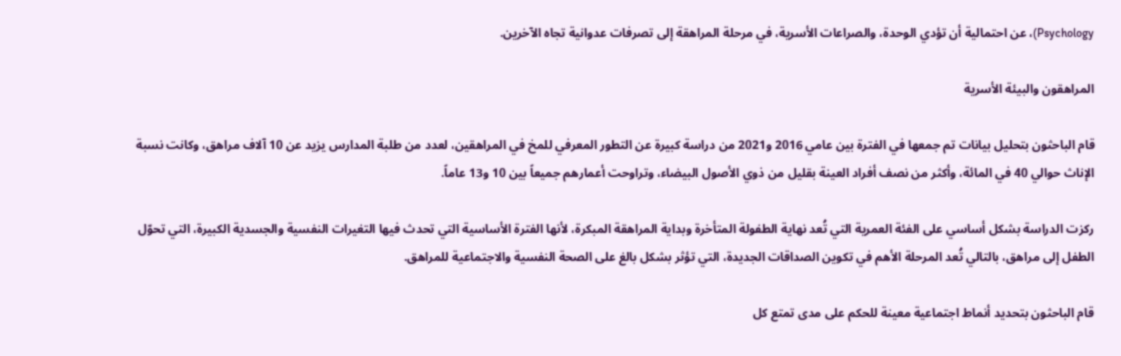Psychology)، عن احتمالية أن تؤدي الوحدة، والصراعات الأسرية، في مرحلة المراهقة إلى تصرفات عدوانية تجاه الآخرين.

المراهقون والبيئة الأسرية

قام الباحثون بتحليل بيانات تم جمعها في الفترة بين عامي 2016 و2021 من دراسة كبيرة عن التطور المعرفي للمخ في المراهقين، لعدد من طلبة المدارس يزيد عن 10 آلاف مراهق، وكانت نسبة الإناث حوالي 40 في المائة، وأكثر من نصف أفراد العينة بقليل من ذوي الأصول البيضاء، وتراوحت أعمارهم جميعاً بين 10 و13 عاماً.

ركزت الدراسة بشكل أساسي على الفئة العمرية التي تُعد نهاية الطفولة المتأخرة وبداية المراهقة المبكرة، لأنها الفترة الأساسية التي تحدث فيها التغيرات النفسية والجسدية الكبيرة، التي تحوّل الطفل إلى مراهق، بالتالي تُعد المرحلة الأهم في تكوين الصداقات الجديدة، التي تؤثر بشكل بالغ على الصحة النفسية والاجتماعية للمراهق.

قام الباحثون بتحديد أنماط اجتماعية معينة للحكم على مدى تمتع كل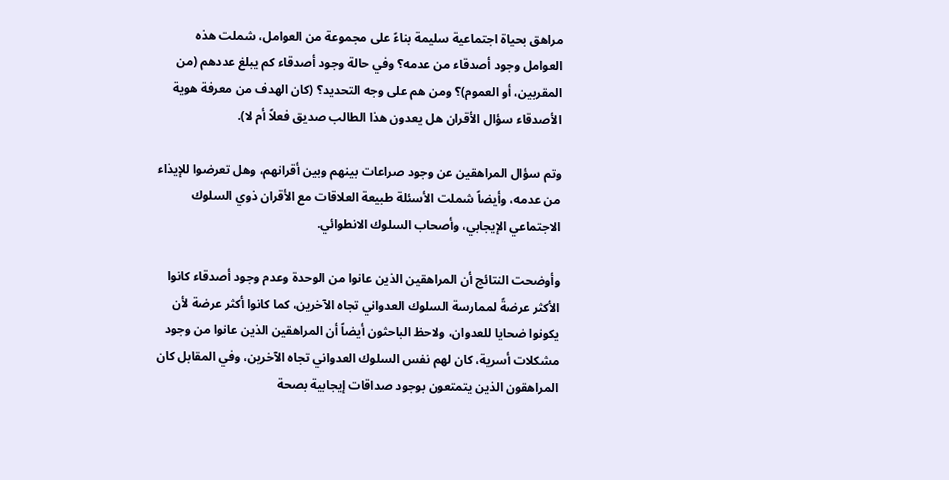مراهق بحياة اجتماعية سليمة بناءً على مجموعة من العوامل، شملت هذه العوامل وجود أصدقاء من عدمه؟ وفي حالة وجود أصدقاء كم يبلغ عددهم (من المقربين، أو العموم)؟ ومن هم على وجه التحديد؟ (كان الهدف من معرفة هوية الأصدقاء سؤال الأقران هل يعدون هذا الطالب صديق فعلاً أم لا).

وتم سؤال المراهقين عن وجود صراعات بينهم وبين أقرانهم، وهل تعرضوا للإيذاء من عدمه، وأيضاً شملت الأسئلة طبيعة العلاقات مع الأقران ذوي السلوك الاجتماعي الإيجابي، وأصحاب السلوك الانطوائي.

وأوضحت النتائج أن المراهقين الذين عانوا من الوحدة وعدم وجود أصدقاء كانوا الأكثر عرضةً لممارسة السلوك العدواني تجاه الآخرين، كما كانوا أكثر عرضة لأن يكونوا ضحايا للعدوان، ولاحظ الباحثون أيضاً أن المراهقين الذين عانوا من وجود مشكلات أسرية، كان لهم نفس السلوك العدواني تجاه الآخرين، وفي المقابل كان المراهقون الذين يتمتعون بوجود صداقات إيجابية بصحة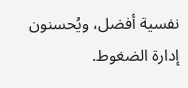نفسية أفضل، ويُحسنون إدارة الضغوط.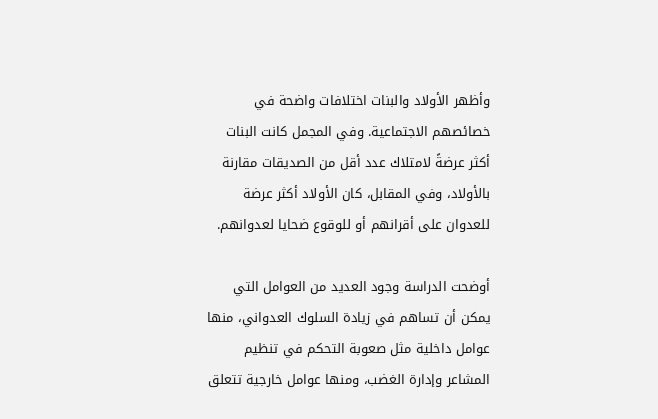وأظهر الأولاد والبنات اختلافات واضحة في خصائصهم الاجتماعية. وفي المجمل كانت البنات أكثر عرضةً لامتلاك عدد أقل من الصديقات مقارنة بالأولاد، وفي المقابل، كان الأولاد أكثر عرضة للعدوان على أقرانهم أو للوقوع ضحايا لعدوانهم.

أوضحت الدراسة وجود العديد من العوامل التي يمكن أن تساهم في زيادة السلوك العدواني، منها عوامل داخلية مثل صعوبة التحكم في تنظيم المشاعر وإدارة الغضب، ومنها عوامل خارجية تتعلق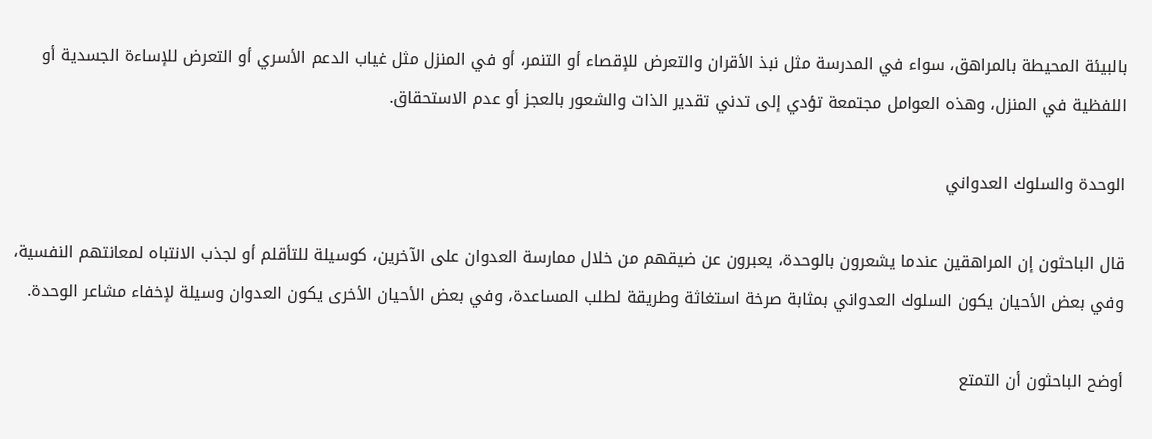بالبيئة المحيطة بالمراهق، سواء في المدرسة مثل نبذ الأقران والتعرض للإقصاء أو التنمر، أو في المنزل مثل غياب الدعم الأسري أو التعرض للإساءة الجسدية أو اللفظية في المنزل، وهذه العوامل مجتمعة تؤدي إلى تدني تقدير الذات والشعور بالعجز أو عدم الاستحقاق.

الوحدة والسلوك العدواني

قال الباحثون إن المراهقين عندما يشعرون بالوحدة، يعبرون عن ضيقهم من خلال ممارسة العدوان على الآخرين، كوسيلة للتأقلم أو لجذب الانتباه لمعانتهم النفسية، وفي بعض الأحيان يكون السلوك العدواني بمثابة صرخة استغاثة وطريقة لطلب المساعدة، وفي بعض الأحيان الأخرى يكون العدوان وسيلة لإخفاء مشاعر الوحدة.

أوضح الباحثون أن التمتع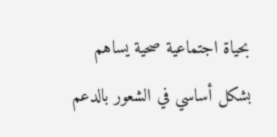بحياة اجتماعية صحية يساهم بشكل أساسي في الشعور بالدعم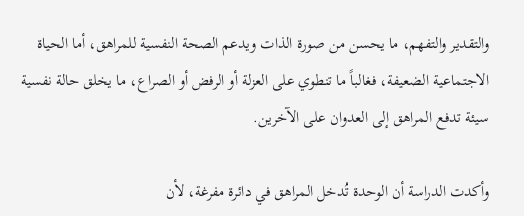والتقدير والتفهم، ما يحسن من صورة الذات ويدعم الصحة النفسية للمراهق، أما الحياة الاجتماعية الضعيفة، فغالباً ما تنطوي على العزلة أو الرفض أو الصراع، ما يخلق حالة نفسية سيئة تدفع المراهق إلى العدوان على الآخرين.

وأكدت الدراسة أن الوحدة تُدخل المراهق في دائرة مفرغة، لأن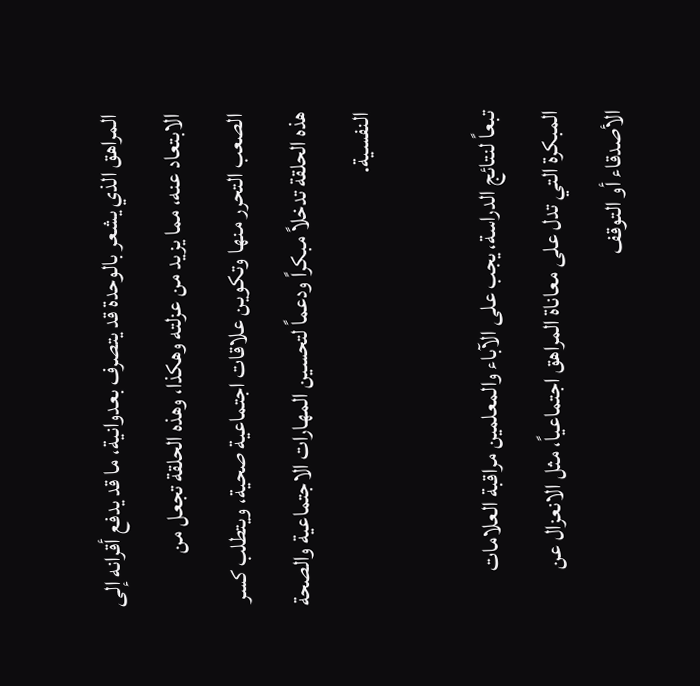المراهق الذي يشعر بالوحدة قد يتصرف بعدوانية، ما قد يدفع أقرانه إلى الابتعاد عنه، مما يزيد من عزلته وهكذا، وهذه الحلقة تجعل من الصعب التحرر منها وتكوين علاقات اجتماعية صحية، ويتطلب كسر هذه الحلقة تدخلاً مبكراً ودعماً لتحسين المهارات الاجتماعية والصحة النفسية.

تبعاً لنتائج الدراسة، يجب على الآباء والمعلمين مراقبة العلامات المبكرة التي تدل على معاناة المراهق اجتماعياً، مثل الانعزال عن الأصدقاء أو التوقف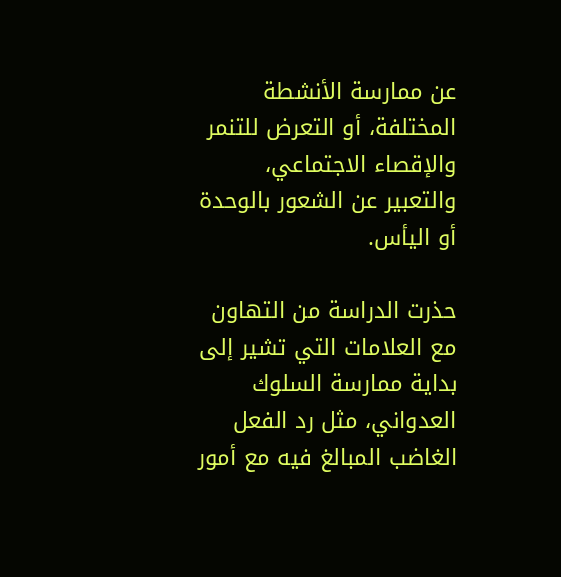عن ممارسة الأنشطة المختلفة، أو التعرض للتنمر والإقصاء الاجتماعي، والتعبير عن الشعور بالوحدة أو اليأس.

حذرت الدراسة من التهاون مع العلامات التي تشير إلى بداية ممارسة السلوك العدواني، مثل رد الفعل الغاضب المبالغ فيه مع أمور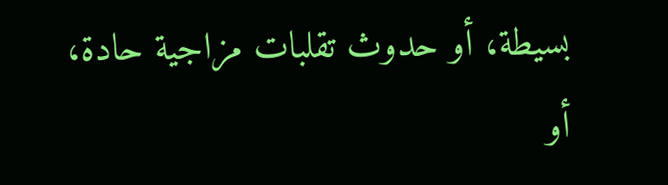بسيطة، أو حدوث تقلبات مزاجية حادة، أو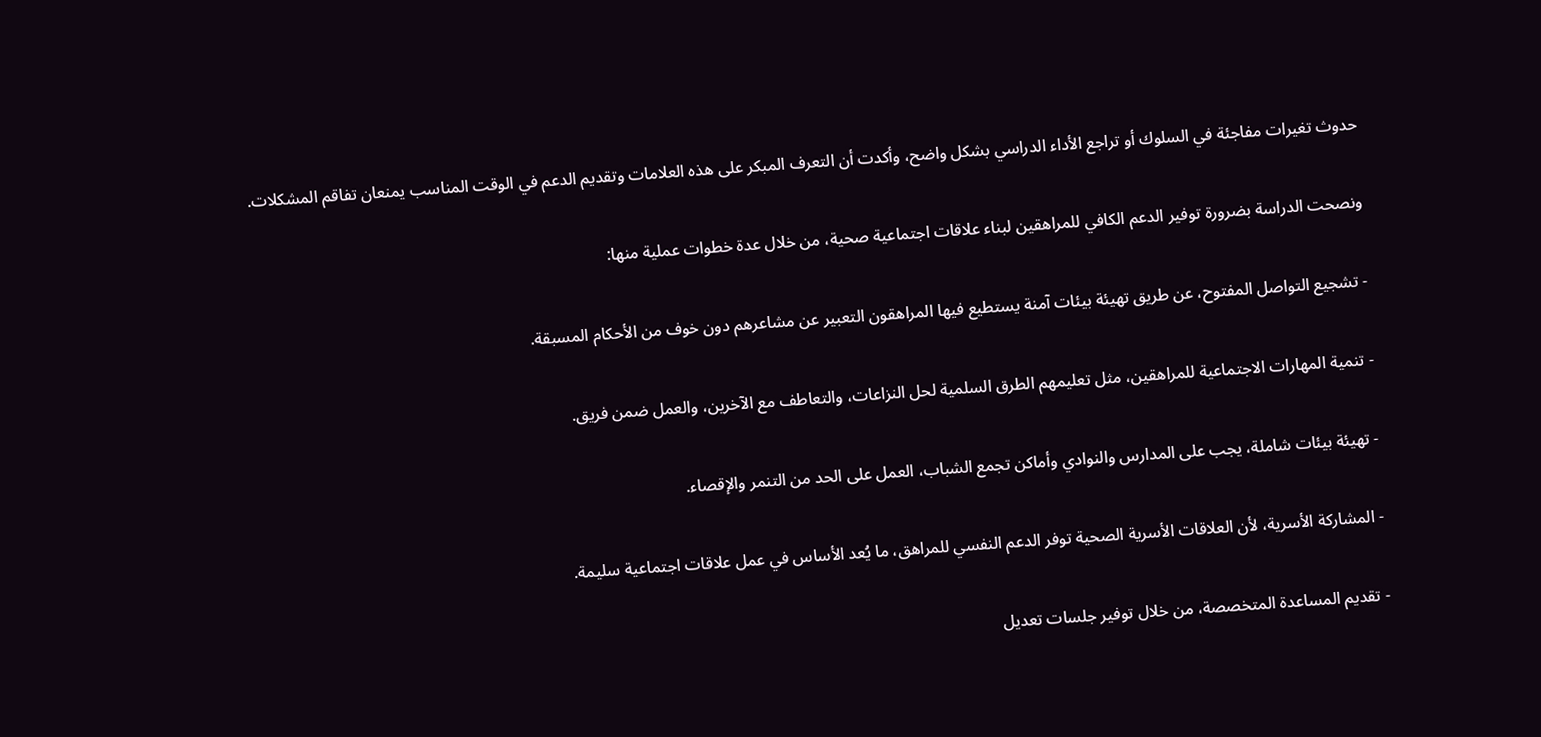حدوث تغيرات مفاجئة في السلوك أو تراجع الأداء الدراسي بشكل واضح، وأكدت أن التعرف المبكر على هذه العلامات وتقديم الدعم في الوقت المناسب يمنعان تفاقم المشكلات.

ونصحت الدراسة بضرورة توفير الدعم الكافي للمراهقين لبناء علاقات اجتماعية صحية، من خلال عدة خطوات عملية منها:

- تشجيع التواصل المفتوح، عن طريق تهيئة بيئات آمنة يستطيع فيها المراهقون التعبير عن مشاعرهم دون خوف من الأحكام المسبقة.

- تنمية المهارات الاجتماعية للمراهقين، مثل تعليمهم الطرق السلمية لحل النزاعات، والتعاطف مع الآخرين، والعمل ضمن فريق.

- تهيئة بيئات شاملة، يجب على المدارس والنوادي وأماكن تجمع الشباب، العمل على الحد من التنمر والإقصاء.

- المشاركة الأسرية، لأن العلاقات الأسرية الصحية توفر الدعم النفسي للمراهق، ما يُعد الأساس في عمل علاقات اجتماعية سليمة.

- تقديم المساعدة المتخصصة، من خلال توفير جلسات تعديل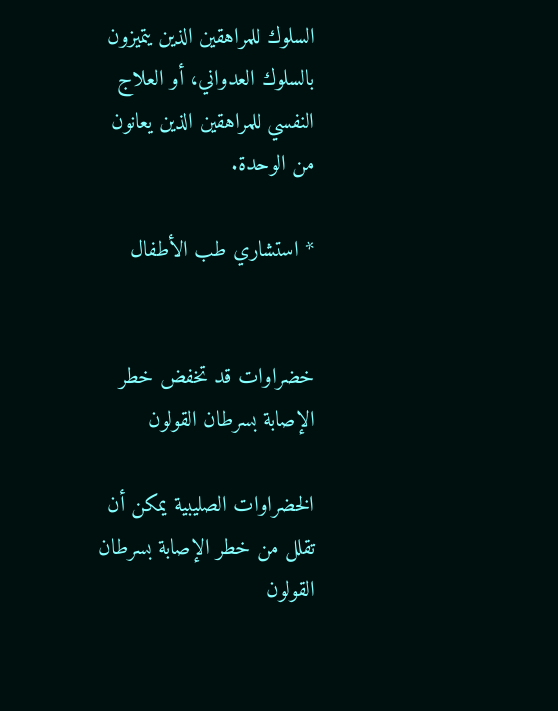السلوك للمراهقين الذين يتميزون بالسلوك العدواني، أو العلاج النفسي للمراهقين الذين يعانون من الوحدة.

* استشاري طب الأطفال


خضراوات قد تخفض خطر الإصابة بسرطان القولون

الخضراوات الصليبية يمكن أن تقلل من خطر الإصابة بسرطان القولون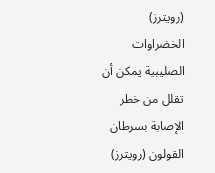(رويترز)
الخضراوات الصليبية يمكن أن تقلل من خطر الإصابة بسرطان القولون (رويترز)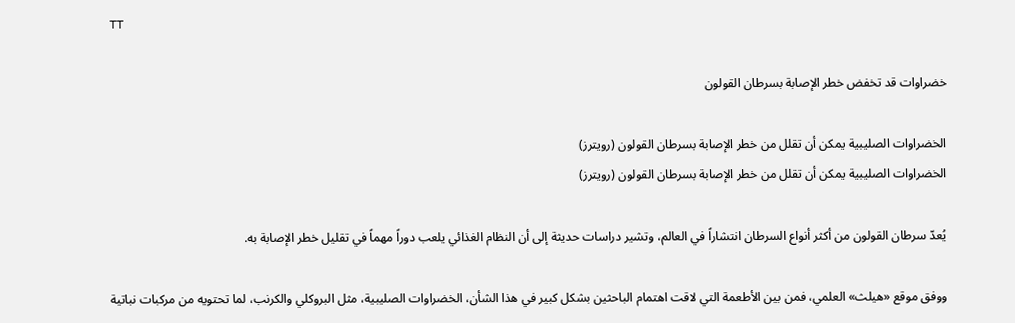TT

خضراوات قد تخفض خطر الإصابة بسرطان القولون

الخضراوات الصليبية يمكن أن تقلل من خطر الإصابة بسرطان القولون (رويترز)
الخضراوات الصليبية يمكن أن تقلل من خطر الإصابة بسرطان القولون (رويترز)

يُعدّ سرطان القولون من أكثر أنواع السرطان انتشاراً في العالم، وتشير دراسات حديثة إلى أن النظام الغذائي يلعب دوراً مهماً في تقليل خطر الإصابة به.

ووفق موقع «هيلث» العلمي، فمن بين الأطعمة التي لاقت اهتمام الباحثين بشكل كبير في هذا الشأن، الخضراوات الصليبية، مثل البروكلي والكرنب، لما تحتويه من مركبات نباتية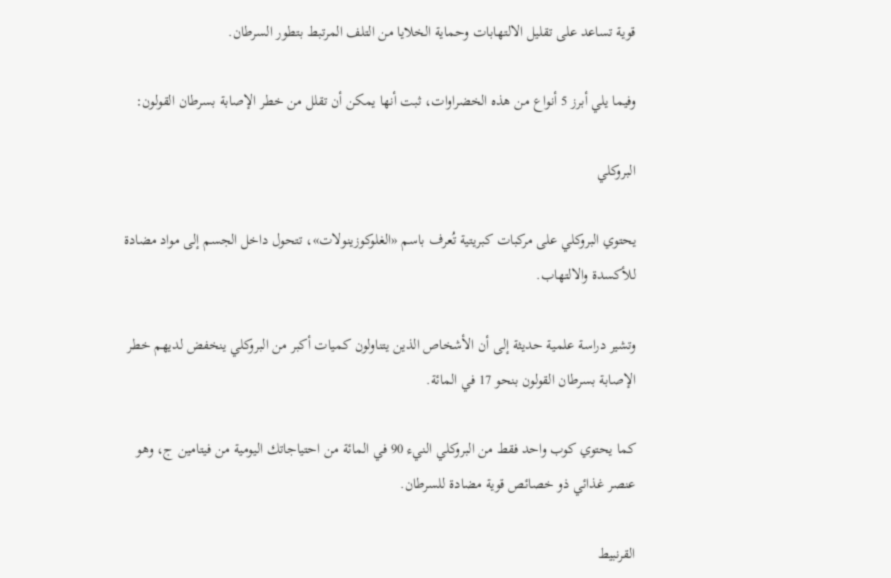قوية تساعد على تقليل الالتهابات وحماية الخلايا من التلف المرتبط بتطور السرطان.

وفيما يلي أبرز 5 أنواع من هذه الخضراوات، ثبت أنها يمكن أن تقلل من خطر الإصابة بسرطان القولون:

البروكلي

يحتوي البروكلي على مركبات كبريتية تُعرف باسم «الغلوكوزينولات»، تتحول داخل الجسم إلى مواد مضادة للأكسدة والالتهاب.

وتشير دراسة علمية حديثة إلى أن الأشخاص الذين يتناولون كميات أكبر من البروكلي ينخفض لديهم خطر الإصابة بسرطان القولون بنحو 17 في المائة.

كما يحتوي كوب واحد فقط من البروكلي النيء 90 في المائة من احتياجاتك اليومية من فيتامين ج، وهو عنصر غذائي ذو خصائص قوية مضادة للسرطان.

القرنبيط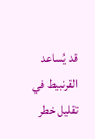قد يُساعد القرنبيط في تقليل خطر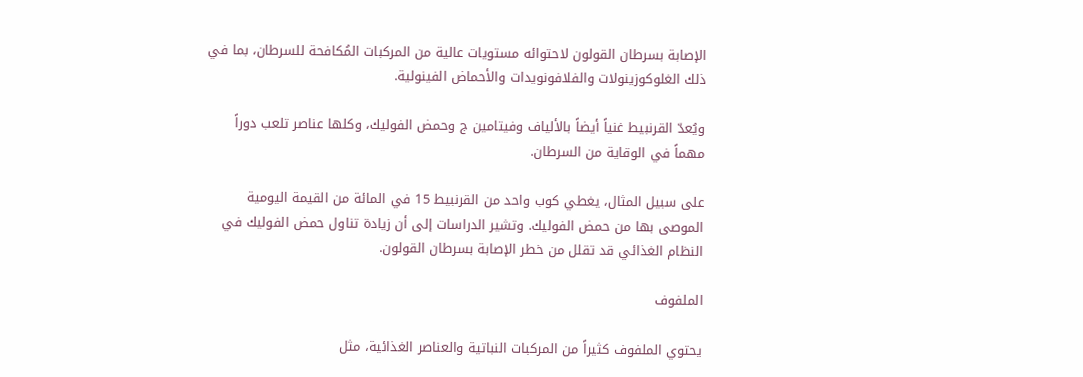الإصابة بسرطان القولون لاحتوائه مستويات عالية من المركبات المُكافحة للسرطان، بما في ذلك الغلوكوزينولات والفلافونويدات والأحماض الفينولية.

ويُعدّ القرنبيط غنياً أيضاً بالألياف وفيتامين ج وحمض الفوليك، وكلها عناصر تلعب دوراً مهماً في الوقاية من السرطان.

على سبيل المثال، يغطي كوب واحد من القرنبيط 15 في المائة من القيمة اليومية الموصى بها من حمض الفوليك. وتشير الدراسات إلى أن زيادة تناول حمض الفوليك في النظام الغذائي قد تقلل من خطر الإصابة بسرطان القولون.

الملفوف

يحتوي الملفوف كثيراً من المركبات النباتية والعناصر الغذائية، مثل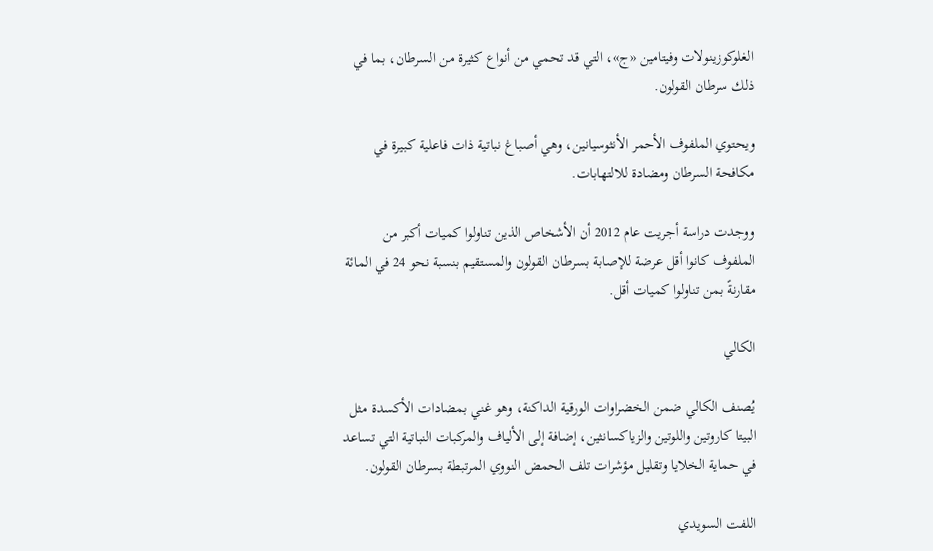الغلوكوزينولات وفيتامين «ج»، التي قد تحمي من أنواع كثيرة من السرطان، بما في ذلك سرطان القولون.

ويحتوي الملفوف الأحمر الأنثوسيانين، وهي أصباغ نباتية ذات فاعلية كبيرة في مكافحة السرطان ومضادة للالتهابات.

ووجدت دراسة أجريت عام 2012 أن الأشخاص الذين تناولوا كميات أكبر من الملفوف كانوا أقل عرضة للإصابة بسرطان القولون والمستقيم بنسبة نحو 24 في المائة مقارنةً بمن تناولوا كميات أقل.

الكالي

يُصنف الكالي ضمن الخضراوات الورقية الداكنة، وهو غني بمضادات الأكسدة مثل البيتا كاروتين واللوتين والزياكسانثين، إضافة إلى الألياف والمركبات النباتية التي تساعد في حماية الخلايا وتقليل مؤشرات تلف الحمض النووي المرتبطة بسرطان القولون.

اللفت السويدي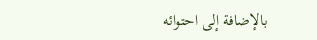بالإضافة إلى احتوائه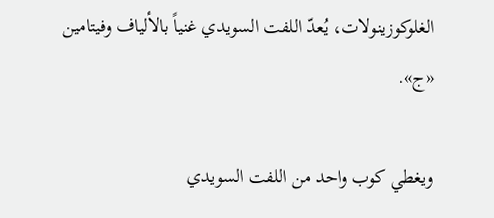الغلوكوزينولات، يُعدّ اللفت السويدي غنياً بالألياف وفيتامين «ج».

ويغطي كوب واحد من اللفت السويدي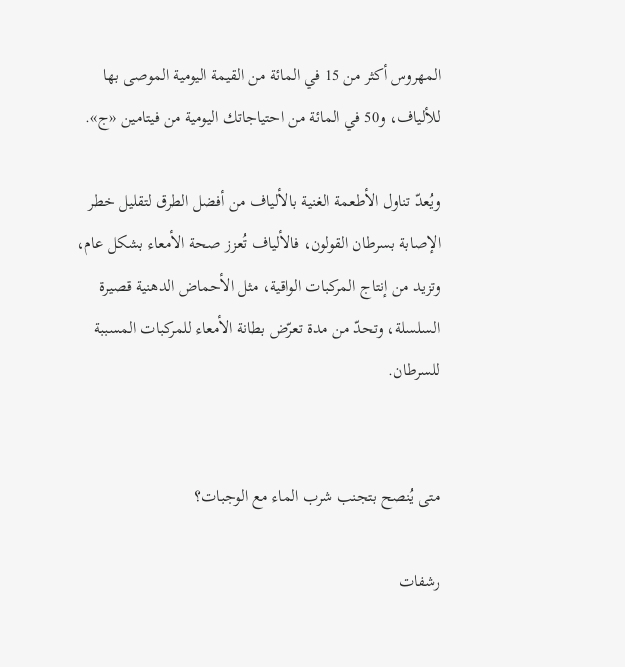المهروس أكثر من 15 في المائة من القيمة اليومية الموصى بها للألياف، و50 في المائة من احتياجاتك اليومية من فيتامين «ج».

ويُعدّ تناول الأطعمة الغنية بالألياف من أفضل الطرق لتقليل خطر الإصابة بسرطان القولون، فالألياف تُعزز صحة الأمعاء بشكل عام، وتزيد من إنتاج المركبات الواقية، مثل الأحماض الدهنية قصيرة السلسلة، وتحدّ من مدة تعرّض بطانة الأمعاء للمركبات المسببة للسرطان.


متى يُنصح بتجنب شرب الماء مع الوجبات؟

رشفات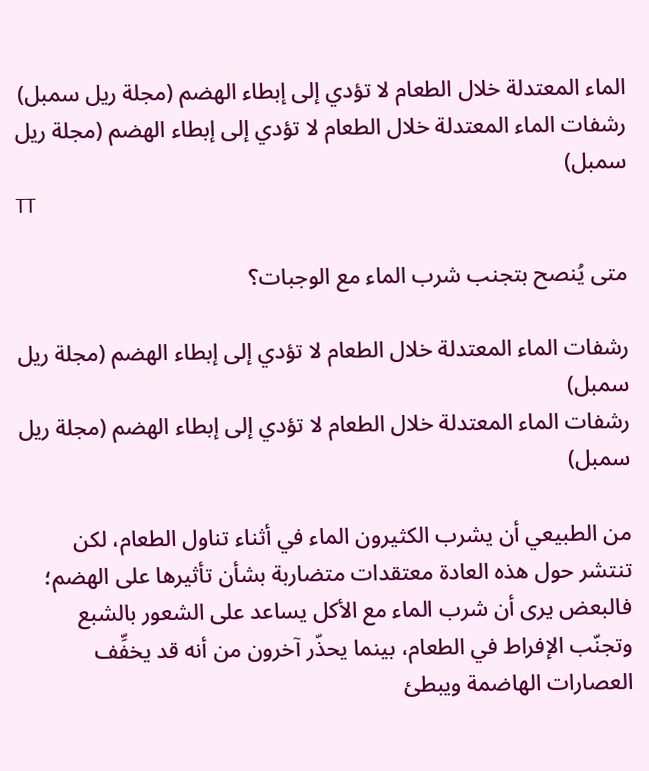الماء المعتدلة خلال الطعام لا تؤدي إلى إبطاء الهضم (مجلة ريل سمبل)
رشفات الماء المعتدلة خلال الطعام لا تؤدي إلى إبطاء الهضم (مجلة ريل سمبل)
TT

متى يُنصح بتجنب شرب الماء مع الوجبات؟

رشفات الماء المعتدلة خلال الطعام لا تؤدي إلى إبطاء الهضم (مجلة ريل سمبل)
رشفات الماء المعتدلة خلال الطعام لا تؤدي إلى إبطاء الهضم (مجلة ريل سمبل)

من الطبيعي أن يشرب الكثيرون الماء في أثناء تناول الطعام، لكن تنتشر حول هذه العادة معتقدات متضاربة بشأن تأثيرها على الهضم؛ فالبعض يرى أن شرب الماء مع الأكل يساعد على الشعور بالشبع وتجنّب الإفراط في الطعام، بينما يحذّر آخرون من أنه قد يخفِّف العصارات الهاضمة ويبطئ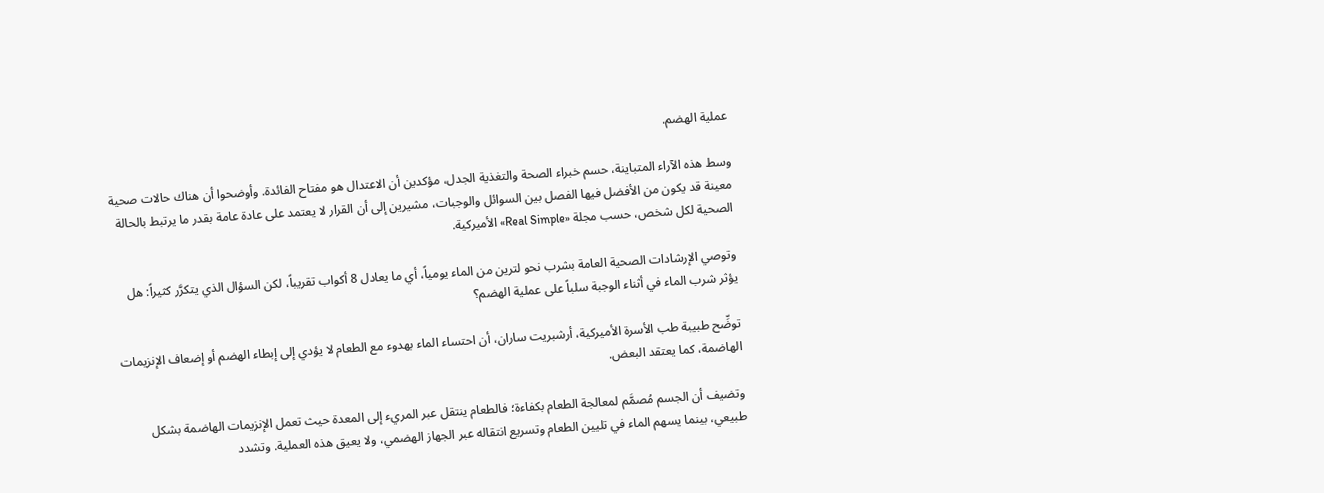عملية الهضم.

وسط هذه الآراء المتباينة، حسم خبراء الصحة والتغذية الجدل، مؤكدين أن الاعتدال هو مفتاح الفائدة. وأوضحوا أن هناك حالات صحية معينة قد يكون من الأفضل فيها الفصل بين السوائل والوجبات، مشيرين إلى أن القرار لا يعتمد على عادة عامة بقدر ما يرتبط بالحالة الصحية لكل شخص، حسب مجلة «Real Simple» الأميركية.

وتوصي الإرشادات الصحية العامة بشرب نحو لترين من الماء يومياً، أي ما يعادل 8 أكواب تقريباً، لكن السؤال الذي يتكرَّر كثيراً: هل يؤثر شرب الماء في أثناء الوجبة سلباً على عملية الهضم؟

توضِّح طبيبة طب الأسرة الأميركية، أرشبريت ساران، أن احتساء الماء بهدوء مع الطعام لا يؤدي إلى إبطاء الهضم أو إضعاف الإنزيمات الهاضمة، كما يعتقد البعض.

وتضيف أن الجسم مُصمَّم لمعالجة الطعام بكفاءة؛ فالطعام ينتقل عبر المريء إلى المعدة حيث تعمل الإنزيمات الهاضمة بشكل طبيعي، بينما يسهم الماء في تليين الطعام وتسريع انتقاله عبر الجهاز الهضمي، ولا يعيق هذه العملية. وتشدد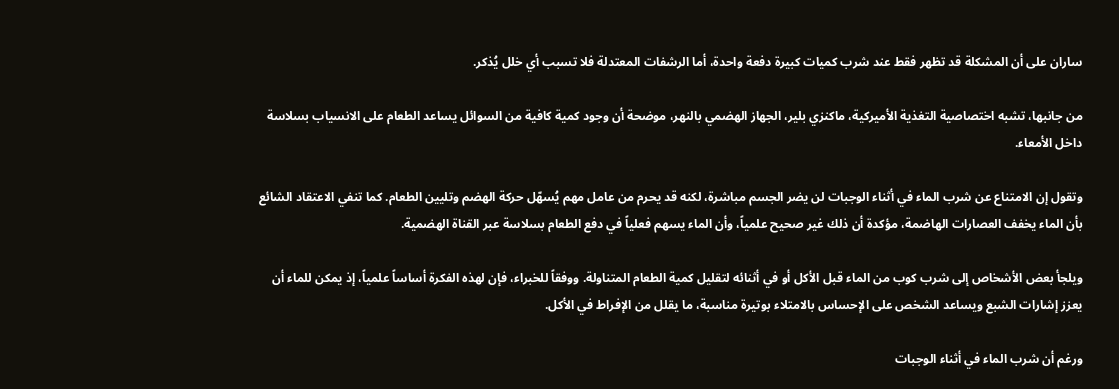ساران على أن المشكلة قد تظهر فقط عند شرب كميات كبيرة دفعة واحدة، أما الرشفات المعتدلة فلا تسبب أي خلل يُذكر.

من جانبها، تشبه اختصاصية التغذية الأميركية، ماكنزي بلير، الجهاز الهضمي بالنهر، موضحة أن وجود كمية كافية من السوائل يساعد الطعام على الانسياب بسلاسة داخل الأمعاء.

وتقول إن الامتناع عن شرب الماء في أثناء الوجبات لن يضر الجسم مباشرة، لكنه قد يحرم من عامل مهم يُسهّل حركة الهضم وتليين الطعام. كما تنفي الاعتقاد الشائع بأن الماء يخفف العصارات الهاضمة، مؤكدة أن ذلك غير صحيح علمياً، وأن الماء يسهم فعلياً في دفع الطعام بسلاسة عبر القناة الهضمية.

ويلجأ بعض الأشخاص إلى شرب كوب من الماء قبل الأكل أو في أثنائه لتقليل كمية الطعام المتناولة. ووفقاً للخبراء، فإن لهذه الفكرة أساساً علمياً، إذ يمكن للماء أن يعزز إشارات الشبع ويساعد الشخص على الإحساس بالامتلاء بوتيرة مناسبة، ما يقلل من الإفراط في الأكل.

ورغم أن شرب الماء في أثناء الوجبات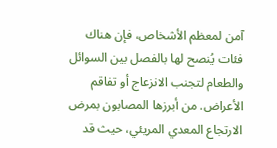آمن لمعظم الأشخاص، فإن هناك فئات يُنصح لها بالفصل بين السوائل والطعام لتجنب الانزعاج أو تفاقم الأعراض. من أبرزها المصابون بمرض الارتجاع المعدي المريئي، حيث قد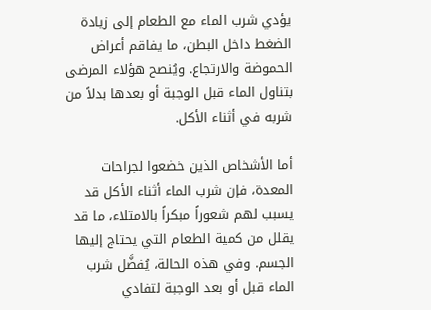يؤدي شرب الماء مع الطعام إلى زيادة الضغط داخل البطن، ما يفاقم أعراض الحموضة والارتجاع. ويُنصح هؤلاء المرضى بتناول الماء قبل الوجبة أو بعدها بدلاً من شربه في أثناء الأكل.

أما الأشخاص الذين خضعوا لجراحات المعدة، فإن شرب الماء أثناء الأكل قد يسبب لهم شعوراً مبكراً بالامتلاء، ما قد يقلل من كمية الطعام التي يحتاج إليها الجسم. وفي هذه الحالة، يُفضَّل شرب الماء قبل أو بعد الوجبة لتفادي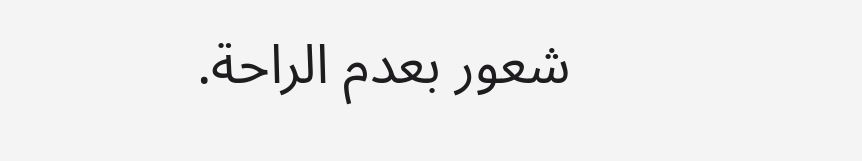شعور بعدم الراحة.